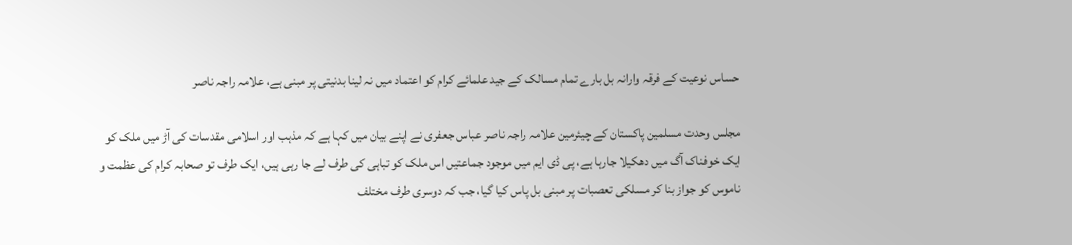حساس نوعیت کے فرقہ وارانہ بل بارے تمام مسالک کے جید علمائے کرام کو اعتماد میں نہ لینا بدنیتی پر مبنی ہے، علامہ راجہ ناصر

مجلس وحدت مسلمین پاکستان کے چیئرمین علامہ راجہ ناصر عباس جعفری نے اپنے بیان میں کہا ہے کہ مذہب اور اسلامی مقدسات کی آڑ میں ملک کو ایک خوفناک آگ میں دھکیلا جارہا ہے، پی ڈی ایم میں موجود جماعتیں اس ملک کو تباہی کی طرف لے جا رہی ہیں، ایک طرف تو صحابہ کرام کی عظمت و ناموس کو جواز بنا کر مسلکی تعصبات پر مبنی بل پاس کیا گیا، جب کہ دوسری طرف مختلف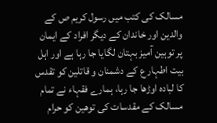مسالک کی کتب میں رسول کریم ص کے والدین اور خاندان کے دیگر افراد کے ایمان پر توہین آمیز بہتان لگایا جا رہا ہے اور اہل بیت اطہار ع کے دشمنان و قاتلین کو تقدس کا لبادہ اوڑھا جا رہا، ہمارے فقہاء نے تمام مسالک کے مقدسات کی توھین کو حرام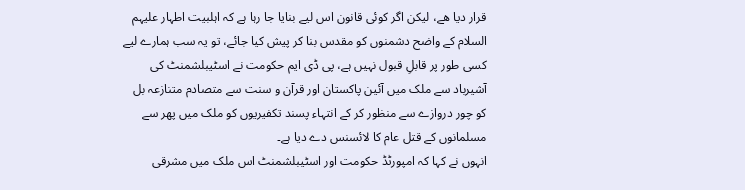قرار دیا ھے، لیکن اگر کوئی قانون اس لیے بنایا جا رہا ہے کہ اہلبیت اطہار علیہم السلام کے واضح دشمنوں کو مقدس بنا کر پیش کیا جائے، تو یہ سب ہمارے لیے کسی طور پر قابلِ قبول نہیں ہے، پی ڈی ایم حکومت نے اسٹیبلشمنٹ کی آشیرباد سے ملک میں آئین پاکستان اور قرآن و سنت سے متصادم متنازعہ بل کو چور دروازے سے منظور کر کے انتہاء پسند تکفیریوں کو ملک میں پھر سے مسلمانوں کے قتل عام کا لائسنس دے دیا ہے۔
انہوں نے کہا کہ امپورٹڈ حکومت اور اسٹیبلشمنٹ اس ملک میں مشرقی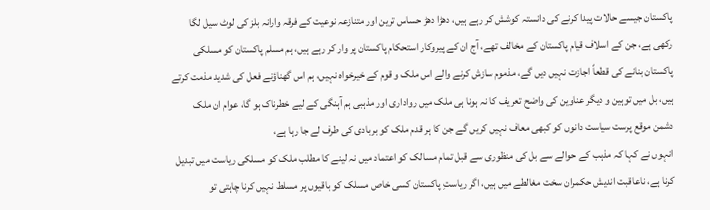پاکستان جیسے حالات پیدا کرنے کی دانستہ کوشش کر رہے ہیں، دھڑا دھڑ حساس ترین اور متنازعہ نوعیت کے فرقہ وارانہ بلز کی لوٹ سیل لگا رکھی ہے، جن کے اسلاف قیام پاکستان کے مخالف تھے، آج ان کے پیروکار استحکام پاکستان پر وار کر رہے ہیں، ہم مسلم پاکستان کو مسلکی پاکستان بنانے کی قطعاً اجازت نہیں دیں گے، مذموم سازش کرنے والے اس ملک و قوم کے خیرخواہ نہیں، ہم اس گھناؤنے فعل کی شدید مذمت کرتے ہیں، بل میں توہین و دیگر عناوین کی واضح تعریف کا نہ ہونا ہی ملک میں رواداری اور مذہبی ہم آہنگی کے لیے خطرناک ہو گا، عوام ان ملک دشمن موقع پرست سیاست دانوں کو کبھی معاف نہیں کریں گے جن کا ہر قدم ملک کو بربادی کی طرف لے جا رہا ہے،
انہوں نے کہا کہ مذہب کے حوالے سے بل کی منظوری سے قبل تمام مسالک کو اعتماد میں نہ لینے کا مطلب ملک کو مسلکی ریاست میں تبدیل کرنا ہے، ناعاقبت اندیش حکمران سخت مغالطے میں ہیں، اگر ریاستِ پاکستان کسی خاص مسلک کو باقیوں پر مسلط نہیں کرنا چاہتی تو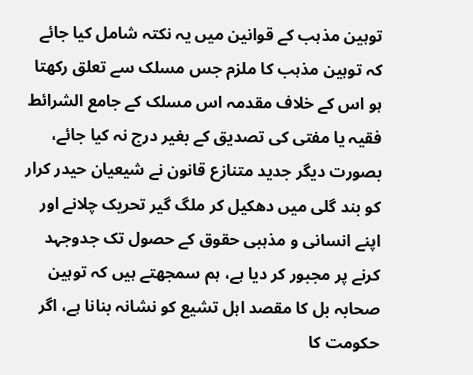توہین مذہب کے قوانین میں یہ نکتہ شامل کیا جائے کہ توہین مذہب کا ملزم جس مسلک سے تعلق رکھتا ہو اس کے خلاف مقدمہ اس مسلک کے جامع الشرائط فقیہ یا مفتی کی تصدیق کے بغیر درج نہ کیا جائے، بصورت دیگر جدید متنازع قانون نے شیعیان حیدر کرار کو بند گلی میں دھکیل کر ملگ گیر تحریک چلانے اور اپنے انسانی و مذہبی حقوق کے حصول تک جدوجہد کرنے پر مجبور کر دیا ہے، ہم سمجھتے ہیں کہ توہین صحابہ بل کا مقصد اہل تشیع کو نشانہ بنانا ہے، اگر حکومت کا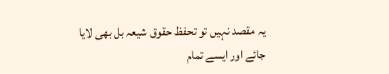یہ مقصد نہیں تو تحفظ حقوق شیعہ بل بھی لایا جائے اور ایسے تمام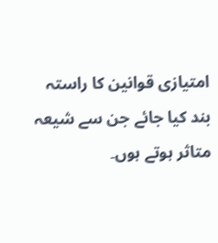امتیازی قوانین کا راستہ بند کیا جائے جن سے شیعہ متاثر ہوتے ہوں۔